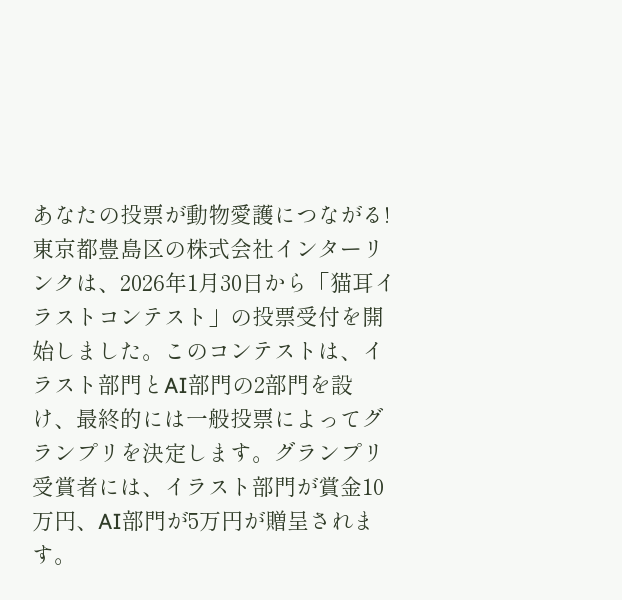あなたの投票が動物愛護につながる!
東京都豊島区の株式会社インターリンクは、2026年1月30日から「猫耳イラストコンテスト」の投票受付を開始しました。このコンテストは、イラスト部門とAI部門の2部門を設け、最終的には一般投票によってグランプリを決定します。グランプリ受賞者には、イラスト部門が賞金10万円、AI部門が5万円が贈呈されます。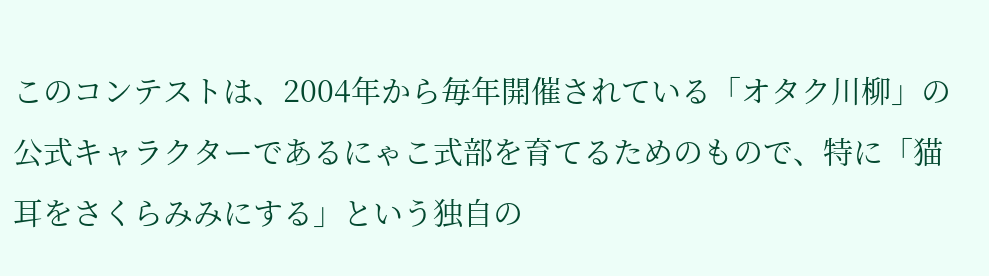このコンテストは、2004年から毎年開催されている「オタク川柳」の公式キャラクターであるにゃこ式部を育てるためのもので、特に「猫耳をさくらみみにする」という独自の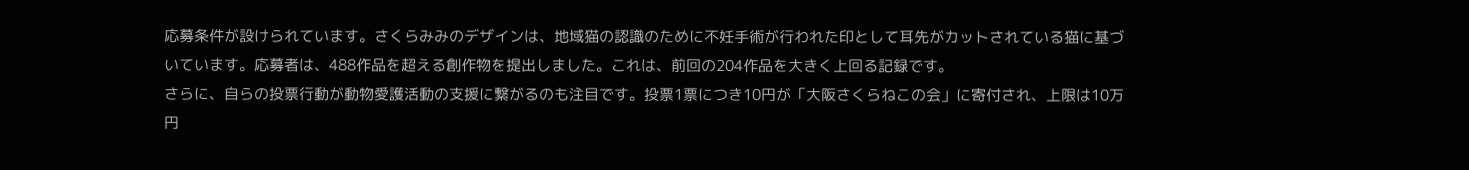応募条件が設けられています。さくらみみのデザインは、地域猫の認識のために不妊手術が行われた印として耳先がカットされている猫に基づいています。応募者は、488作品を超える創作物を提出しました。これは、前回の204作品を大きく上回る記録です。
さらに、自らの投票行動が動物愛護活動の支援に繋がるのも注目です。投票1票につき10円が「大阪さくらねこの会」に寄付され、上限は10万円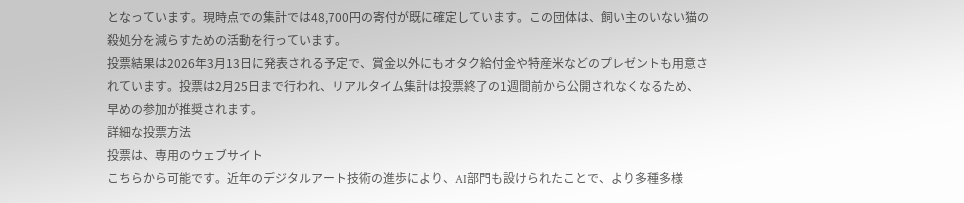となっています。現時点での集計では48,700円の寄付が既に確定しています。この団体は、飼い主のいない猫の殺処分を減らすための活動を行っています。
投票結果は2026年3月13日に発表される予定で、賞金以外にもオタク給付金や特産米などのプレゼントも用意されています。投票は2月25日まで行われ、リアルタイム集計は投票終了の1週間前から公開されなくなるため、早めの参加が推奨されます。
詳細な投票方法
投票は、専用のウェブサイト
こちらから可能です。近年のデジタルアート技術の進歩により、AI部門も設けられたことで、より多種多様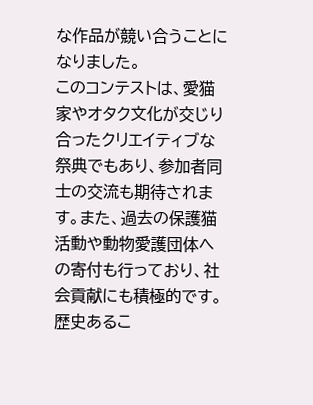な作品が競い合うことになりました。
このコンテストは、愛猫家やオタク文化が交じり合ったクリエイティブな祭典でもあり、参加者同士の交流も期待されます。また、過去の保護猫活動や動物愛護団体への寄付も行っており、社会貢献にも積極的です。歴史あるこ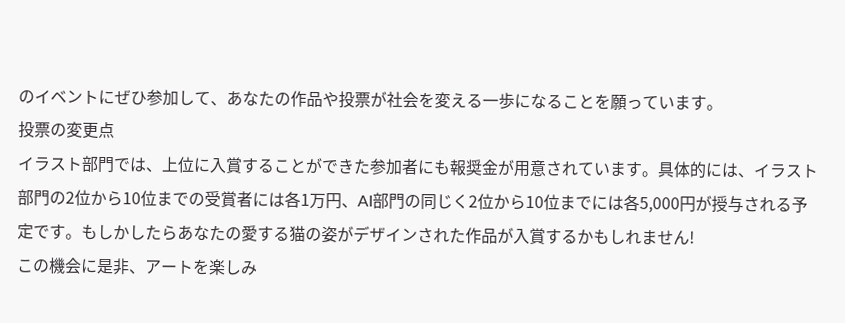のイベントにぜひ参加して、あなたの作品や投票が社会を変える一歩になることを願っています。
投票の変更点
イラスト部門では、上位に入賞することができた参加者にも報奨金が用意されています。具体的には、イラスト部門の2位から10位までの受賞者には各1万円、AI部門の同じく2位から10位までには各5,000円が授与される予定です。もしかしたらあなたの愛する猫の姿がデザインされた作品が入賞するかもしれません!
この機会に是非、アートを楽しみ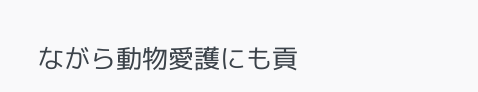ながら動物愛護にも貢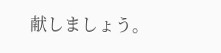献しましょう。